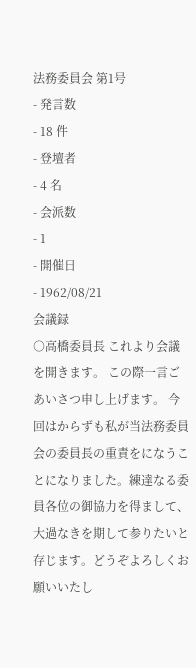法務委員会 第1号
- 発言数
- 18 件
- 登壇者
- 4 名
- 会派数
- 1
- 開催日
- 1962/08/21
会議録
○高橋委員長 これより会議を開きます。 この際一言ごあいさつ申し上げます。 今回はからずも私が当法務委員会の委員長の重責をになうことになりました。練達なる委員各位の御協力を得まして、大過なきを期して参りたいと存じます。どうぞよろしくお願いいたし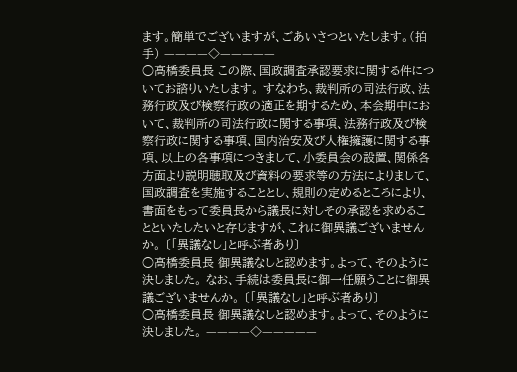ます。簡単でございますが、ごあいさつといたします。(拍手) ————◇—————
○高橋委員長 この際、国政調査承認要求に関する件についてお諮りいたします。 すなわち、裁判所の司法行政、法務行政及び検察行政の適正を期するため、本会期中において、裁判所の司法行政に関する事項、法務行政及び検察行政に関する事項、国内治安及び人権擁護に関する事項、以上の各事項につきまして、小委員会の設置、関係各方面より説明聴取及び資料の要求等の方法によりまして、国政調査を実施することとし、規則の定めるところにより、書面をもって委員長から議長に対しその承認を求めることといたしたいと存じますが、これに御異議ございませんか。 〔「異議なし」と呼ぶ者あり〕
○高橋委員長 御異議なしと認めます。よって、そのように決しました。 なお、手続は委員長に御一任願うことに御異議ございませんか。 〔「異議なし」と呼ぶ者あり〕
○高橋委員長 御異議なしと認めます。よって、そのように決しました。 ————◇—————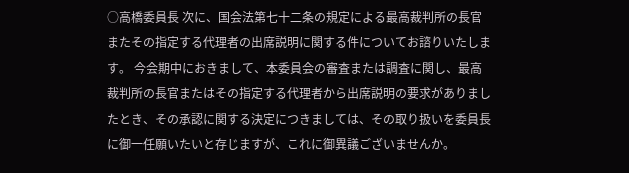○高橋委員長 次に、国会法第七十二条の規定による最高裁判所の長官またその指定する代理者の出席説明に関する件についてお諮りいたします。 今会期中におきまして、本委員会の審査または調査に関し、最高裁判所の長官またはその指定する代理者から出席説明の要求がありましたとき、その承認に関する決定につきましては、その取り扱いを委員長に御一任願いたいと存じますが、これに御異議ございませんか。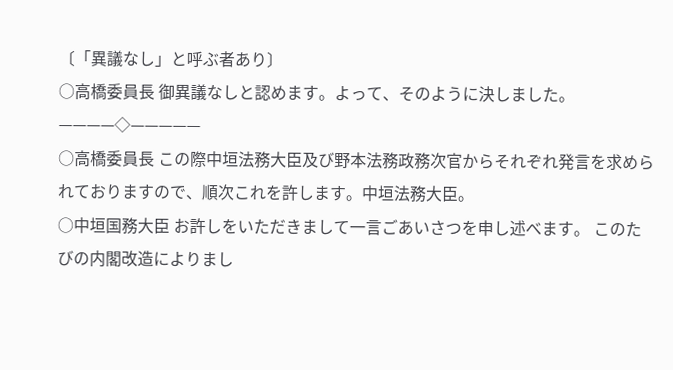〔「異議なし」と呼ぶ者あり〕
○高橋委員長 御異議なしと認めます。よって、そのように決しました。 ————◇—————
○高橋委員長 この際中垣法務大臣及び野本法務政務次官からそれぞれ発言を求められておりますので、順次これを許します。中垣法務大臣。
○中垣国務大臣 お許しをいただきまして一言ごあいさつを申し述べます。 このたびの内閣改造によりまし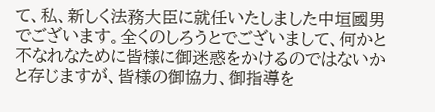て、私、新しく法務大臣に就任いたしました中垣國男でございます。全くのしろうとでございまして、何かと不なれなために皆様に御迷惑をかけるのではないかと存じますが、皆様の御協力、御指導を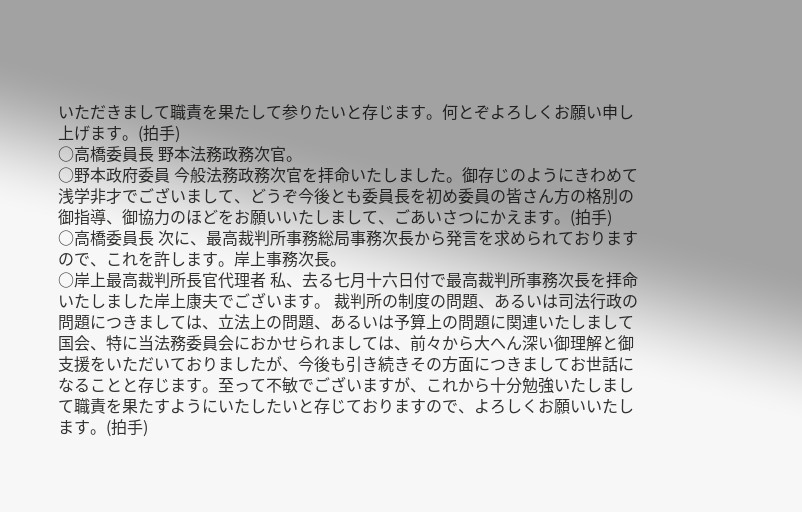いただきまして職責を果たして参りたいと存じます。何とぞよろしくお願い申し上げます。(拍手)
○高橋委員長 野本法務政務次官。
○野本政府委員 今般法務政務次官を拝命いたしました。御存じのようにきわめて浅学非才でございまして、どうぞ今後とも委員長を初め委員の皆さん方の格別の御指導、御協力のほどをお願いいたしまして、ごあいさつにかえます。(拍手)
○高橋委員長 次に、最高裁判所事務総局事務次長から発言を求められておりますので、これを許します。岸上事務次長。
○岸上最高裁判所長官代理者 私、去る七月十六日付で最高裁判所事務次長を拝命いたしました岸上康夫でございます。 裁判所の制度の問題、あるいは司法行政の問題につきましては、立法上の問題、あるいは予算上の問題に関連いたしまして国会、特に当法務委員会におかせられましては、前々から大へん深い御理解と御支援をいただいておりましたが、今後も引き続きその方面につきましてお世話になることと存じます。至って不敏でございますが、これから十分勉強いたしまして職責を果たすようにいたしたいと存じておりますので、よろしくお願いいたします。(拍手)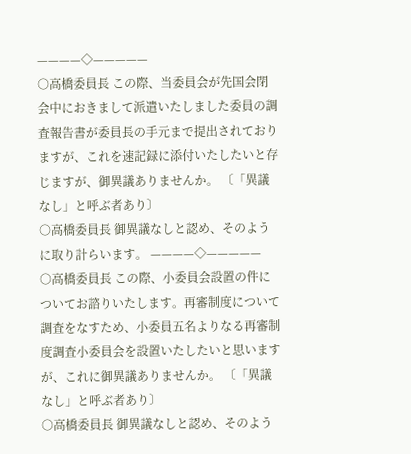————◇—————
○高橋委員長 この際、当委員会が先国会閉会中におきまして派遣いたしました委員の調査報告書が委員長の手元まで提出されておりますが、これを速記録に添付いたしたいと存じますが、御異議ありませんか。 〔「異議なし」と呼ぶ者あり〕
○高橋委員長 御異議なしと認め、そのように取り計らいます。 ————◇—————
○高橋委員長 この際、小委員会設置の件についてお諮りいたします。再審制度について調査をなすため、小委員五名よりなる再審制度調査小委員会を設置いたしたいと思いますが、これに御異議ありませんか。 〔「異議なし」と呼ぶ者あり〕
○高橋委員長 御異議なしと認め、そのよう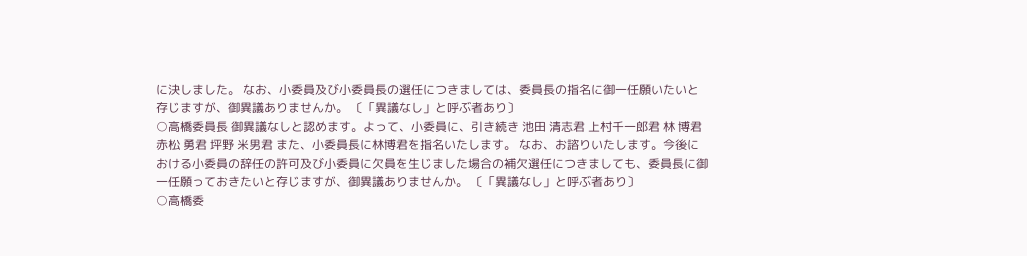に決しました。 なお、小委員及び小委員長の選任につきましては、委員長の指名に御一任願いたいと存じますが、御異議ありませんか。 〔「異議なし」と呼ぶ者あり〕
○高橋委員長 御異議なしと認めます。よって、小委員に、引き続き 池田 清志君 上村千一郎君 林 博君 赤松 勇君 坪野 米男君 また、小委員長に林博君を指名いたします。 なお、お諮りいたします。今後における小委員の辞任の許可及び小委員に欠員を生じました場合の補欠選任につきましても、委員長に御一任願っておきたいと存じますが、御異議ありませんか。 〔「異議なし」と呼ぶ者あり〕
○高橋委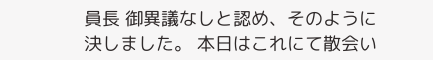員長 御異議なしと認め、そのように決しました。 本日はこれにて散会い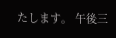たします。 午後三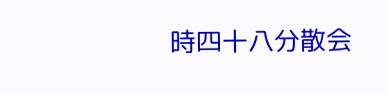時四十八分散会